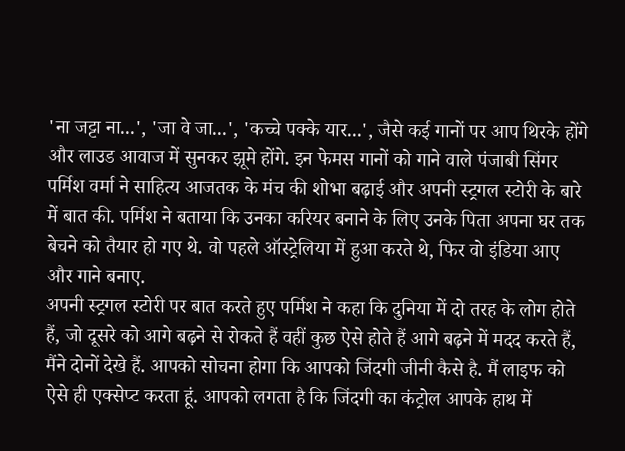'ना जट्टा ना...', 'जा वे जा...', 'कच्चे पक्के यार...', जैसे कई गानों पर आप थिरके होंगे और लाउड आवाज में सुनकर झूमे होंगे. इन फेमस गानों को गाने वाले पंजाबी सिंगर पर्मिश वर्मा ने साहित्य आजतक के मंच की शोभा बढ़ाई और अपनी स्ट्रगल स्टोरी के बारे में बात की. पर्मिश ने बताया कि उनका करियर बनाने के लिए उनके पिता अपना घर तक बेचने को तैयार हो गए थे. वो पहले ऑस्ट्रेलिया में हुआ करते थे, फिर वो इंडिया आए और गाने बनाए.
अपनी स्ट्रगल स्टोरी पर बात करते हुए पर्मिश ने कहा कि दुनिया में दो तरह के लोग होते हैं, जो दूसरे को आगे बढ़ने से रोकते हैं वहीं कुछ ऐसे होते हैं आगे बढ़ने में मदद करते हैं, मैंने दोनों देखे हैं. आपको सोचना होगा कि आपको जिंदगी जीनी कैसे है. मैं लाइफ को ऐसे ही एक्सेप्ट करता हूं. आपको लगता है कि जिंदगी का कंट्रोल आपके हाथ में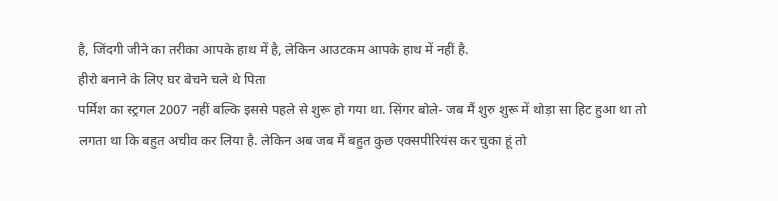है, जिंदगी जीने का तरीका आपके हाथ में है, लेकिन आउटकम आपके हाथ में नहीं है.
हीरो बनाने के लिए घर बेचने चले थे पिता
पर्मिश का स्ट्रगल 2007 नहीं बल्कि इससे पहले से शुरू हो गया था. सिंगर बोले- जब मैं शुरु शुरू में थोड़ा सा हिट हुआ था तो लगता था कि बहुत अचीव कर लिया है. लेकिन अब जब मैं बहुत कुछ एक्सपीरियंस कर चुका हूं तो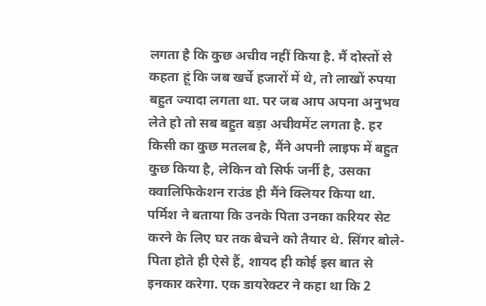लगता है कि कुछ अचीव नहीं किया है. मैं दोस्तों से कहता हूं कि जब खर्चे हजारों में थे, तो लाखों रुपया बहुत ज्यादा लगता था. पर जब आप अपना अनुभव लेते हो तो सब बहुत बड़ा अचीवमेंट लगता है. हर किसी का कुछ मतलब है, मैंने अपनी लाइफ में बहुत कुछ किया है, लेकिन वो सिर्फ जर्नी है, उसका क्वालिफिकेशन राउंड ही मैंने क्लियर किया था.
पर्मिश ने बताया कि उनके पिता उनका करियर सेट करने के लिए घर तक बेचने को तैयार थे. सिंगर बोले- पिता होते ही ऐसे हैं, शायद ही कोई इस बात से इनकार करेगा. एक डायरेक्टर ने कहा था कि 2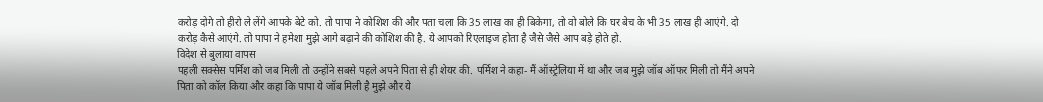करोड़ दोगे तो हीरो ले लेंगे आपके बेटे को. तो पापा ने कोशिश की और पता चला कि 35 लाख का ही बिकेगा, तो वो बोले कि घर बेच के भी 35 लाख ही आएंगे. दो करोड़ कैसे आएंगे. तो पापा ने हमेशा मुझे आगे बढ़ाने की कोशिश की है. ये आपको रिएलाइज होता है जैसे जैसे आप बड़े होते हो.
विदेश से बुलाया वापस
पहली सक्सेस पर्मिश को जब मिली तो उन्होंने सबसे पहले अपने पिता से ही शेयर की. पर्मिश ने कहा- मैं ऑस्ट्रेलिया में था और जब मुझे जॉब ऑफर मिली तो मैंने अपने पिता को कॉल किया और कहा कि पापा ये जॉब मिली है मुझे और ये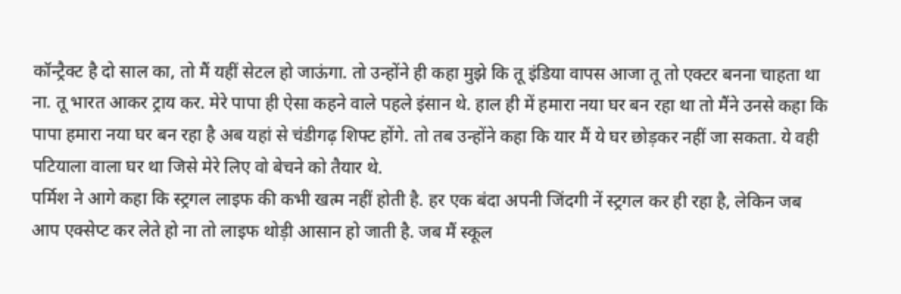कॉन्ट्रैक्ट है दो साल का, तो मैं यहीं सेटल हो जाऊंगा. तो उन्होंने ही कहा मुझे कि तू इंडिया वापस आजा तू तो एक्टर बनना चाहता था ना. तू भारत आकर ट्राय कर. मेरे पापा ही ऐसा कहने वाले पहले इंसान थे. हाल ही में हमारा नया घर बन रहा था तो मैंने उनसे कहा कि पापा हमारा नया घर बन रहा है अब यहां से चंडीगढ़ शिफ्ट होंगे. तो तब उन्होंने कहा कि यार मैं ये घर छोड़कर नहीं जा सकता. ये वही पटियाला वाला घर था जिसे मेरे लिए वो बेचने को तैयार थे.
पर्मिश ने आगे कहा कि स्ट्रगल लाइफ की कभी खत्म नहीं होती है. हर एक बंदा अपनी जिंदगी नें स्ट्रगल कर ही रहा है, लेकिन जब आप एक्सेप्ट कर लेते हो ना तो लाइफ थोड़ी आसान हो जाती है. जब मैं स्कूल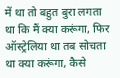में था तो बहुत बुरा लगता था कि मैं क्या करूंगा, फिर ऑस्ट्रेलिया था तब सोचता था क्या करूंगा, कैसे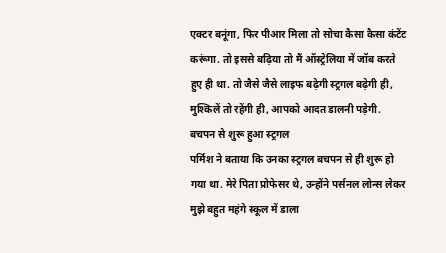एक्टर बनूंगा, फिर पीआर मिला तो सोचा कैसा कैसा कंटेंट करूंगा. तो इससे बढ़िया तो मैं ऑस्ट्रेलिया में जॉब करते हुए ही था. तो जैसे जैसे लाइफ बढ़ेगी स्ट्रगल बढ़ेगी ही, मुश्किलें तो रहेंगी ही, आपको आदत डालनी पड़ेगी.
बचपन से शुरू हुआ स्ट्रगल
पर्मिश ने बताया कि उनका स्ट्रगल बचपन से ही शुरू हो गया था. मेरे पिता प्रोफेसर थे, उन्होंने पर्सनल लोन्स लेकर मुझे बहुत महंगे स्कूल में डाला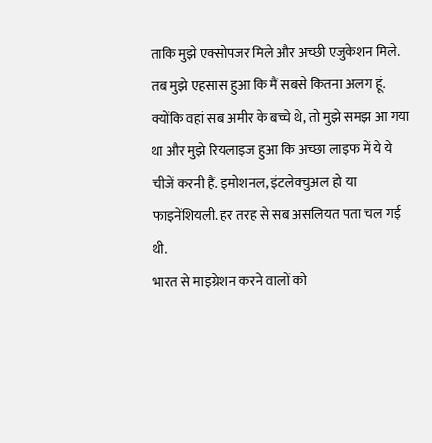ताकि मुझे एक्सोपजर मिले और अच्छी एजुकेशन मिले. तब मुझे एहसास हुआ कि मैं सबसे कितना अलग हूं. क्योंकि वहां सब अमीर के बच्चे थे, तो मुझे समझ आ गया था और मुझे रियलाइज हुआ कि अच्छा लाइफ में ये ये चीजें करनी हैं. इमोशनल, इंटलेक्चुअल हो या फाइनेंशियली. हर तरह से सब असलियत पता चल गई थी.
भारत से माइग्रेशन करने वालों को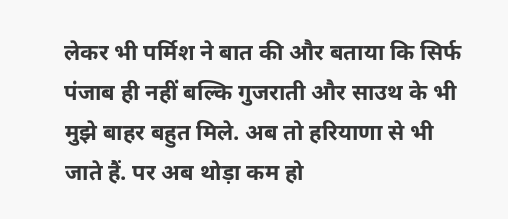लेकर भी पर्मिश ने बात की और बताया कि सिर्फ पंजाब ही नहीं बल्कि गुजराती और साउथ के भी मुझे बाहर बहुत मिले. अब तो हरियाणा से भी जाते हैं. पर अब थोड़ा कम हो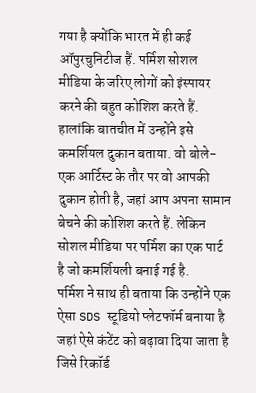गया है क्योंकि भारत में ही कई ऑपुरचुनिटीज हैं. पर्मिश सोशल मीडिया के जरिए लोगों को इंस्पायर करने की बहुत कोशिश करते हैं. हालांकि बातचीत में उन्होंने इसे कमर्शियल दुकान बताया. वो बोले- एक आर्टिस्ट के तौर पर वो आपकी दुकान होती है, जहां आप अपना सामान बेचने की कोशिश करते हैं. लेकिन सोशल मीडिया पर पर्मिश का एक पार्ट है जो कमर्शियली बनाई गई है.
पर्मिश ने साथ ही बताया कि उन्होंने एक ऐसा SDS स्टूडियो प्लेटफॉर्म बनाया है जहां ऐसे कंटेंट को बढ़ावा दिया जाता है जिसे रिकॉर्ड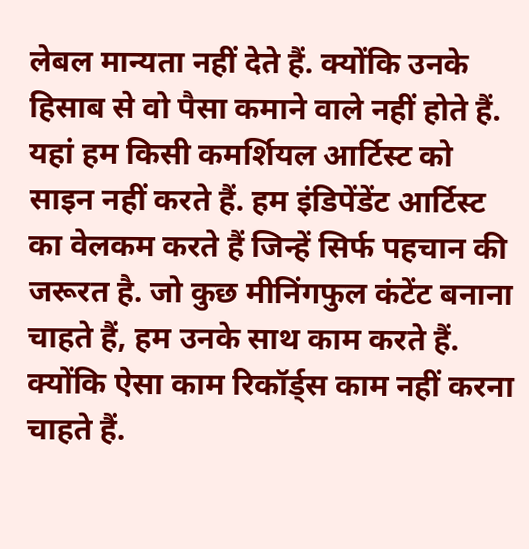लेबल मान्यता नहीं देते हैं. क्योंकि उनके हिसाब से वो पैसा कमाने वाले नहीं होते हैं. यहां हम किसी कमर्शियल आर्टिस्ट को साइन नहीं करते हैं. हम इंडिपेंडेंट आर्टिस्ट का वेलकम करते हैं जिन्हें सिर्फ पहचान की जरूरत है. जो कुछ मीनिंगफुल कंटेंट बनाना चाहते हैं, हम उनके साथ काम करते हैं. क्योंकि ऐसा काम रिकॉर्ड्स काम नहीं करना चाहते हैं.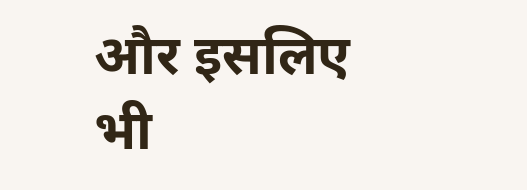और इसलिए भी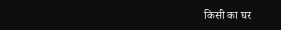किसी का घर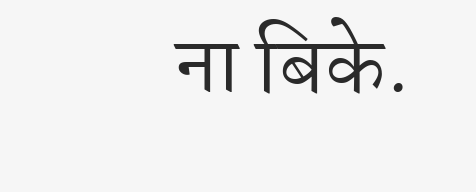ना बिके.